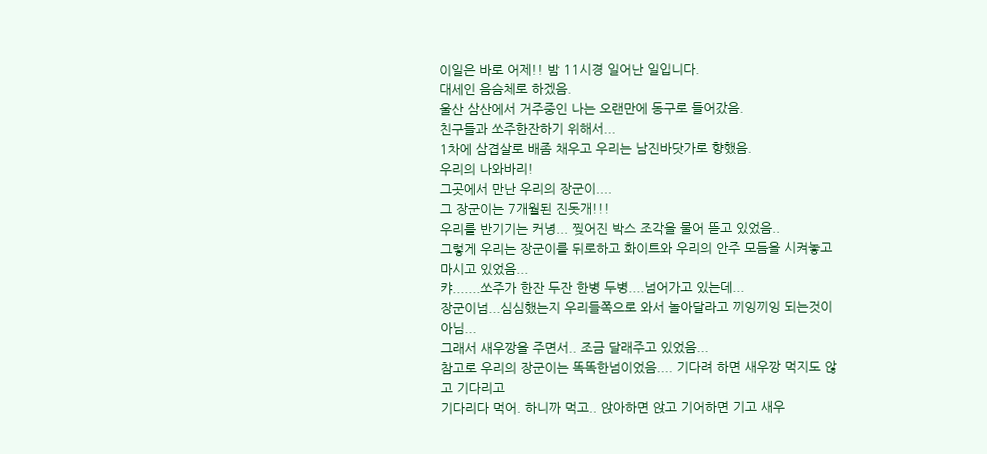이일은 바로 어제!! 밤 11시경 일어난 일입니다.
대세인 음슴체로 하겠음.
울산 삼산에서 거주중인 나는 오랜만에 동구로 들어갔음.
친구들과 쏘주한잔하기 위해서...
1차에 삼겹살로 배좀 채우고 우리는 남진바닷가로 향했음.
우리의 나와바리!
그곳에서 만난 우리의 장군이....
그 장군이는 7개월된 진돗개!!!
우리를 반기기는 커녕... 찢어진 박스 조각을 물어 뜯고 있었음..
그렇게 우리는 장군이를 뒤로하고 화이트와 우리의 안주 모듬을 시켜놓고 마시고 있었음...
캬.......쏘주가 한잔 두잔 한병 두병....넘어가고 있는데...
장군이넘...심심했는지 우리들쪽으로 와서 놀아달라고 끼잉끼잉 되는것이 아님...
그래서 새우깡을 주면서.. 조금 달래주고 있었음...
참고로 우리의 장군이는 똑똑한넘이었음.... 기다려 하면 새우깡 먹지도 않고 기다리고
기다리다 먹어. 하니까 먹고.. 앉아하면 앉고 기어하면 기고 새우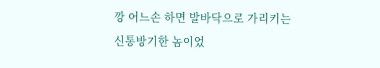깡 어느손 하면 발바닥으로 가리키는
신통방기한 놈이었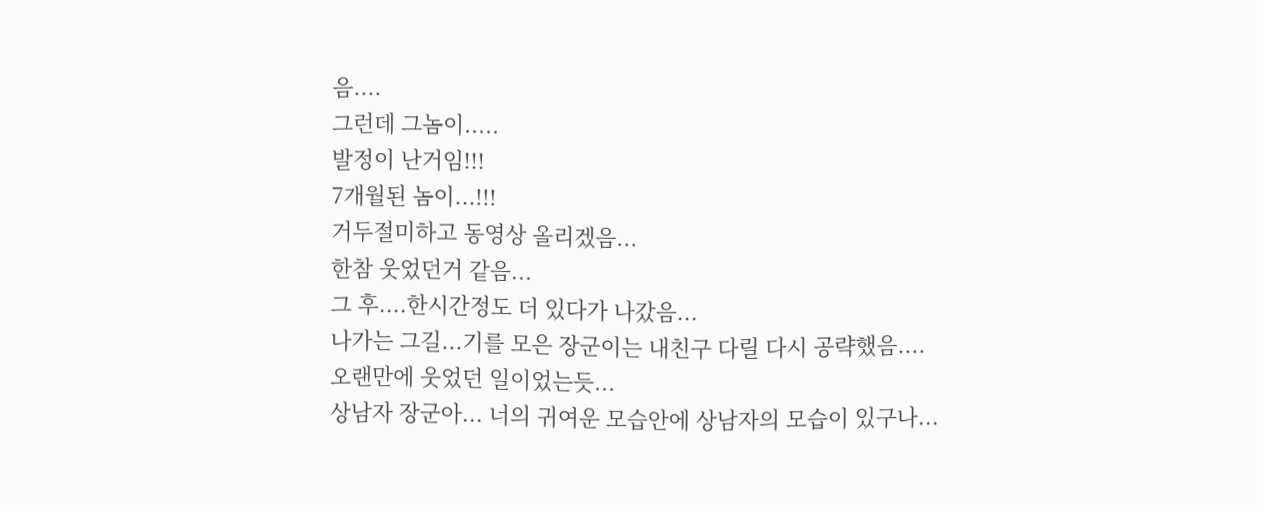음....
그런데 그놈이.....
발정이 난거임!!!
7개월된 놈이...!!!
거두절미하고 동영상 올리겠음...
한참 웃었던거 같음...
그 후....한시간정도 더 있다가 나갔음...
나가는 그길...기를 모은 장군이는 내친구 다릴 다시 공략했음....
오랜만에 웃었던 일이었는듯...
상남자 장군아... 너의 귀여운 모습안에 상남자의 모습이 있구나...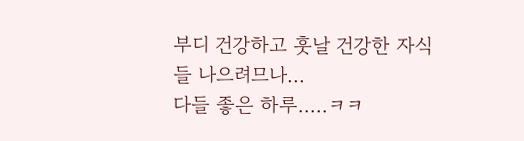부디 건강하고 훗날 건강한 자식들 나으려므나...
다들 좋은 하루.....ㅋㅋ